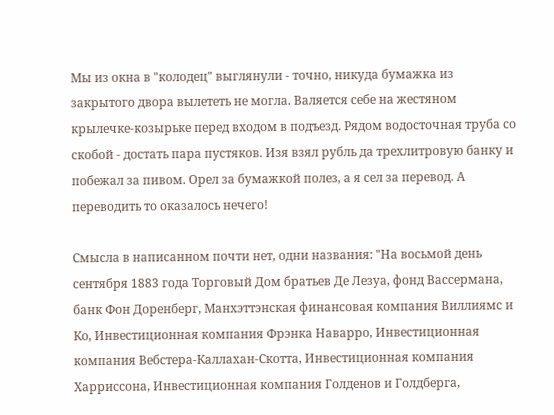Мы из окна в "колодец" выглянули - точно, никуда бумажка из закрытого двора вылететь не могла. Валяется себе на жестяном крылечке-козырьке перед входом в подъезд. Рядом водосточная труба со скобой - достать пара пустяков. Изя взял рубль да трехлитровую банку и побежал за пивом. Орел за бумажкой полез, а я сел за перевод. А переводить то оказалось нечего!

Смысла в написанном почти нет, одни названия: "На восьмой день сентября 1883 года Торговый Дом братьев Де Лезуа, фонд Вассермана, банк Фон Доренберг, Манхэттэнская финансовая компания Виллиямс и Ко, Инвестиционная компания Фрэнка Наварро, Инвестиционная компания Вебстера-Каллахан-Скотта, Инвестиционная компания Харриссона, Инвестиционная компания Голденов и Голдберга,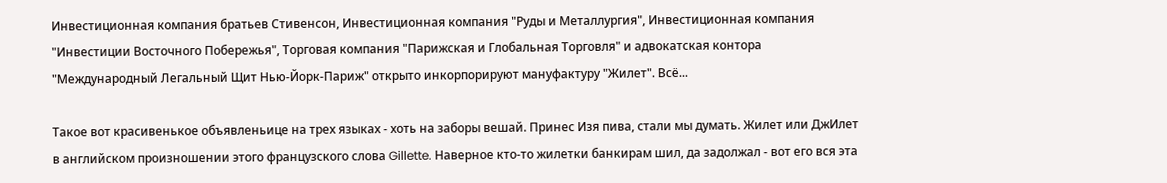Инвестиционная компания братьев Стивенсон, Инвестиционная компания "Руды и Металлургия", Инвестиционная компания "Инвестиции Восточного Побережья", Торговая компания "Парижская и Глобальная Торговля" и адвокатская контора "Международный Легальный Щит Нью-Йорк-Париж" открыто инкорпорируют мануфактуру "Жилет". Всё...

Такое вот красивенькое объявленьице на трех языках - хоть на заборы вешай. Принес Изя пива, стали мы думать. Жилет или ДжИлет в английском произношении этого французского слова Gillette. Наверное кто-то жилетки банкирам шил, да задолжал - вот его вся эта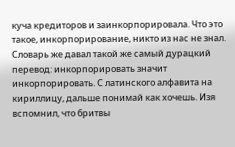куча кредиторов и заинкорпорировала. Что это такое, инкорпорирование, никто из нас не знал. Словарь же давал такой же самый дурацкий перевод: инкорпорировать значит инкорпорировать. С латинского алфавита на кириллицу, дальше понимай как хочешь. Изя вспомнил, что бритвы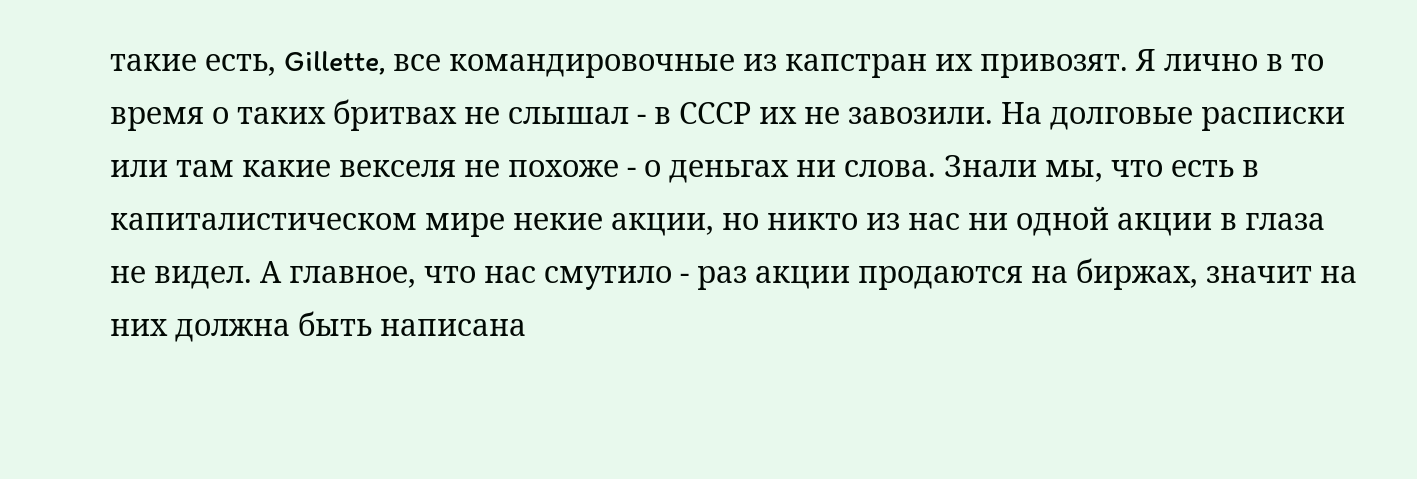такие есть, Gillette, все командировочные из капстран их привозят. Я лично в то время о таких бритвах не слышал - в СССР их не завозили. На долговые расписки или там какие векселя не похоже - о деньгах ни слова. Знали мы, что есть в капиталистическом мире некие акции, но никто из нас ни одной акции в глаза не видел. А главное, что нас смутило - раз акции продаются на биржах, значит на них должна быть написана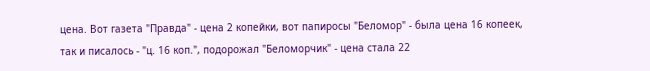цена. Вот газета "Правда" - цена 2 копейки, вот папиросы "Беломор" - была цена 16 копеек, так и писалось - "ц. 16 коп.", подорожал "Беломорчик" - цена стала 22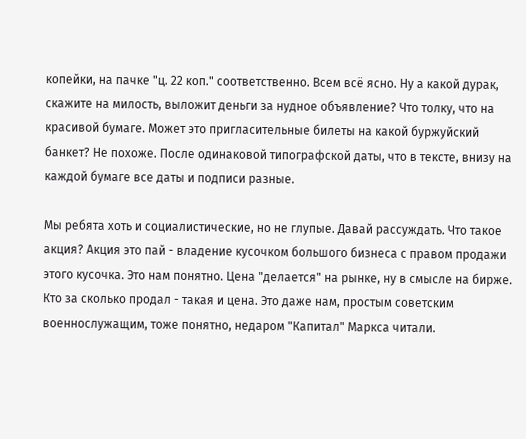копейки, на пачке "ц. 22 коп." соответственно. Всем всё ясно. Ну а какой дурак, скажите на милость, выложит деньги за нудное объявление? Что толку, что на красивой бумаге. Может это пригласительные билеты на какой буржуйский банкет? Не похоже. После одинаковой типографской даты, что в тексте, внизу на каждой бумаге все даты и подписи разные.

Мы ребята хоть и социалистические, но не глупые. Давай рассуждать. Что такое акция? Акция это пай - владение кусочком большого бизнеса с правом продажи этого кусочка. Это нам понятно. Цена "делается" на рынке, ну в смысле на бирже. Кто за сколько продал - такая и цена. Это даже нам, простым советским военнослужащим, тоже понятно, недаром "Капитал" Маркса читали.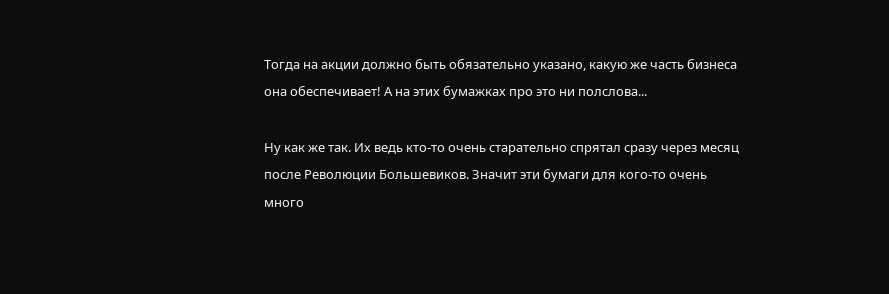Тогда на акции должно быть обязательно указано, какую же часть бизнеса она обеспечивает! А на этих бумажках про это ни полслова...

Ну как же так. Их ведь кто-то очень старательно спрятал сразу через месяц после Революции Большевиков. Значит эти бумаги для кого-то очень много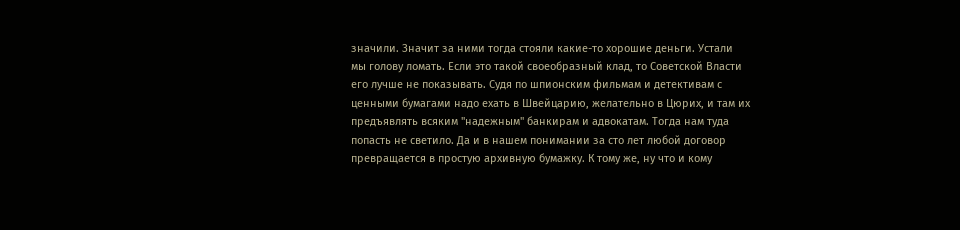значили. Значит за ними тогда стояли какие-то хорошие деньги. Устали мы голову ломать. Если это такой своеобразный клад, то Советской Власти его лучше не показывать. Судя по шпионским фильмам и детективам с ценными бумагами надо ехать в Швейцарию, желательно в Цюрих, и там их предъявлять всяким "надежным" банкирам и адвокатам. Тогда нам туда попасть не светило. Да и в нашем понимании за сто лет любой договор превращается в простую архивную бумажку. К тому же, ну что и кому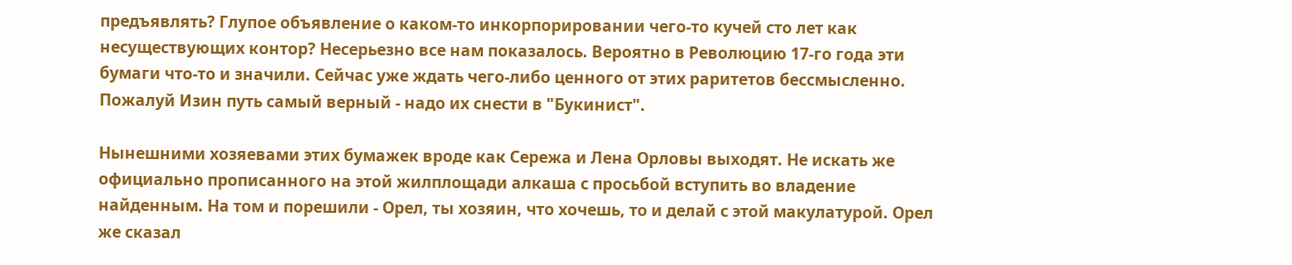предъявлять? Глупое объявление о каком-то инкорпорировании чего-то кучей сто лет как несуществующих контор? Несерьезно все нам показалось. Вероятно в Революцию 17-го года эти бумаги что-то и значили. Сейчас уже ждать чего-либо ценного от этих раритетов бессмысленно. Пожалуй Изин путь самый верный - надо их снести в "Букинист".

Нынешними хозяевами этих бумажек вроде как Сережа и Лена Орловы выходят. Не искать же официально прописанного на этой жилплощади алкаша с просьбой вступить во владение найденным. На том и порешили - Орел, ты хозяин, что хочешь, то и делай с этой макулатурой. Орел же сказал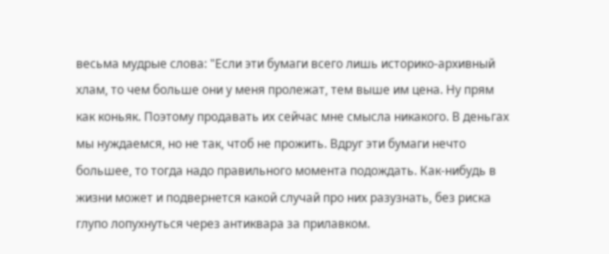весьма мудрые слова: "Если эти бумаги всего лишь историко-архивный хлам, то чем больше они у меня пролежат, тем выше им цена. Ну прям как коньяк. Поэтому продавать их сейчас мне смысла никакого. В деньгах мы нуждаемся, но не так, чтоб не прожить. Вдруг эти бумаги нечто большее, то тогда надо правильного момента подождать. Как-нибудь в жизни может и подвернется какой случай про них разузнать, без риска глупо лопухнуться через антиквара за прилавком.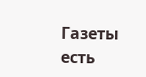Газеты есть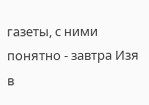газеты, с ними понятно - завтра Изя в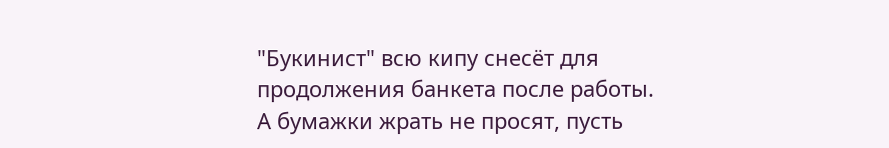"Букинист" всю кипу снесёт для продолжения банкета после работы. А бумажки жрать не просят, пусть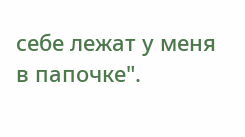себе лежат у меня в папочке".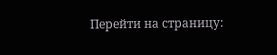Перейти на страницу: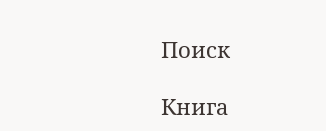Поиск

Книга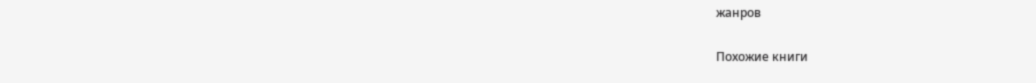жанров

Похожие книги